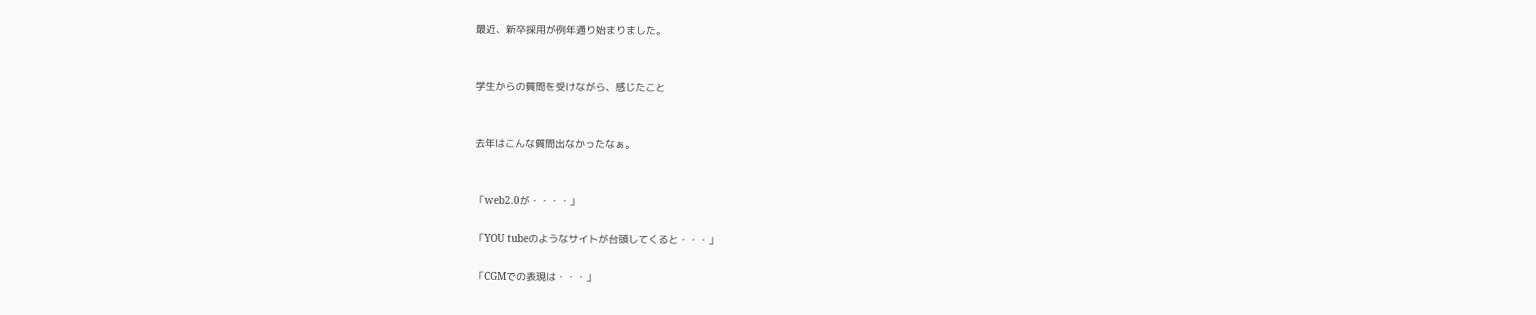最近、新卒採用が例年通り始まりました。


学生からの質問を受けながら、感じたこと


去年はこんな質問出なかったなぁ。


「web2.0が・・・・」

「YOU tubeのようなサイトが台頭してくると・・・」

「CGMでの表現は・・・」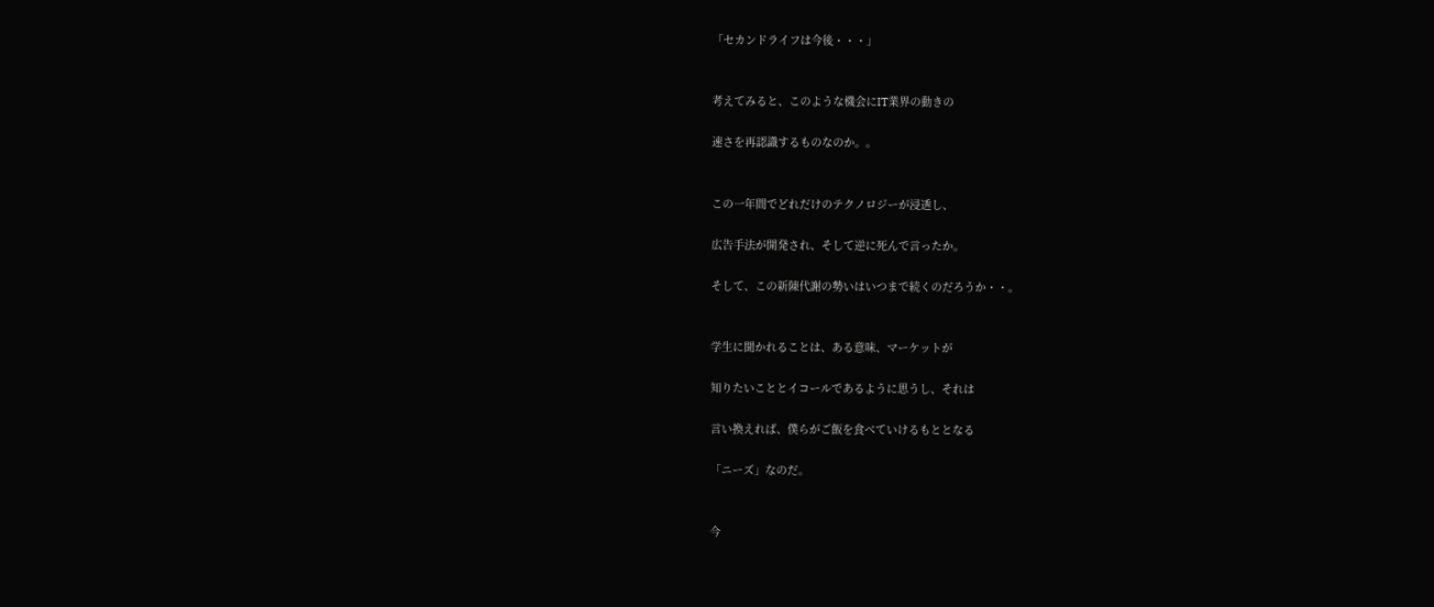「セカンドライフは今後・・・」


考えてみると、このような機会にIT業界の動きの

速さを再認識するものなのか。。


この一年間でどれだけのテクノロジーが浸透し、

広告手法が開発され、そして逆に死んで言ったか。

そして、この新陳代謝の勢いはいつまで続くのだろうか・・。


学生に聞かれることは、ある意味、マーケットが

知りたいこととイコールであるように思うし、それは

言い換えれば、僕らがご飯を食べていけるもととなる

「ニーズ」なのだ。


今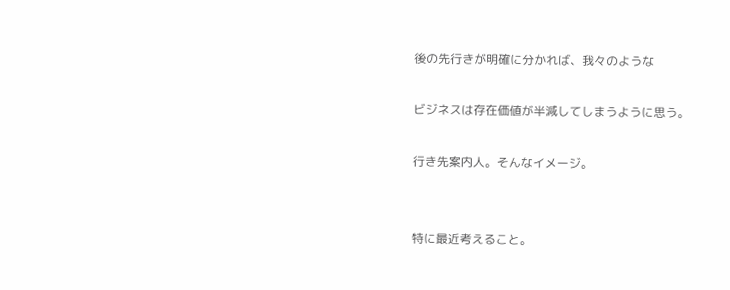後の先行きが明確に分かれば、我々のような

ビジネスは存在価値が半減してしまうように思う。

行き先案内人。そんなイメージ。


特に最近考えること。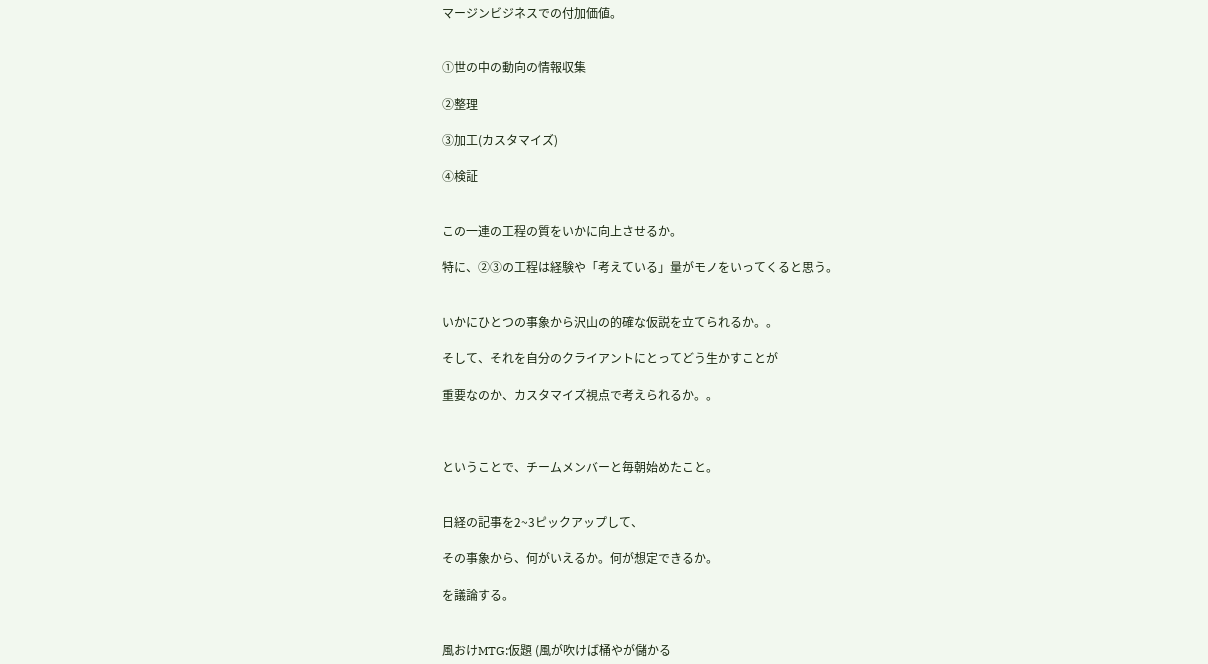マージンビジネスでの付加価値。


①世の中の動向の情報収集

②整理

③加工(カスタマイズ)

④検証


この一連の工程の質をいかに向上させるか。

特に、②③の工程は経験や「考えている」量がモノをいってくると思う。


いかにひとつの事象から沢山の的確な仮説を立てられるか。。

そして、それを自分のクライアントにとってどう生かすことが

重要なのか、カスタマイズ視点で考えられるか。。



ということで、チームメンバーと毎朝始めたこと。


日経の記事を2~3ピックアップして、

その事象から、何がいえるか。何が想定できるか。

を議論する。


風おけMTG:仮題 (風が吹けば桶やが儲かる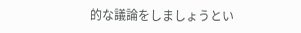的な議論をしましょうとい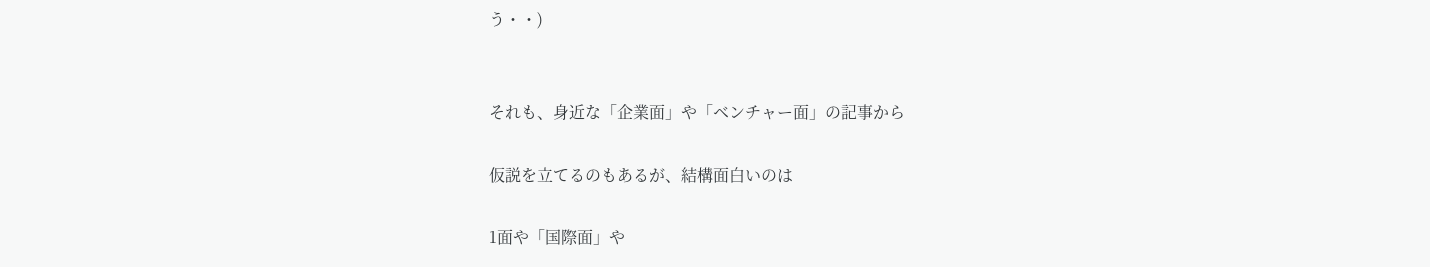う・・)


それも、身近な「企業面」や「ベンチャー面」の記事から

仮説を立てるのもあるが、結構面白いのは

1面や「国際面」や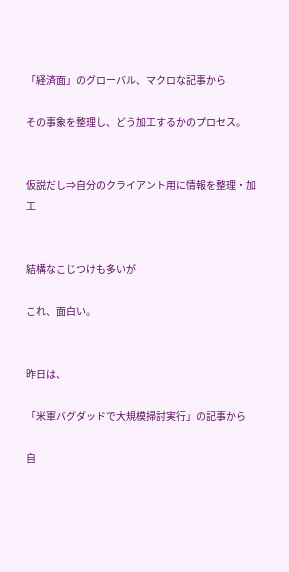「経済面」のグローバル、マクロな記事から

その事象を整理し、どう加工するかのプロセス。


仮説だし⇒自分のクライアント用に情報を整理・加工


結構なこじつけも多いが

これ、面白い。


昨日は、

「米軍バグダッドで大規模掃討実行」の記事から

自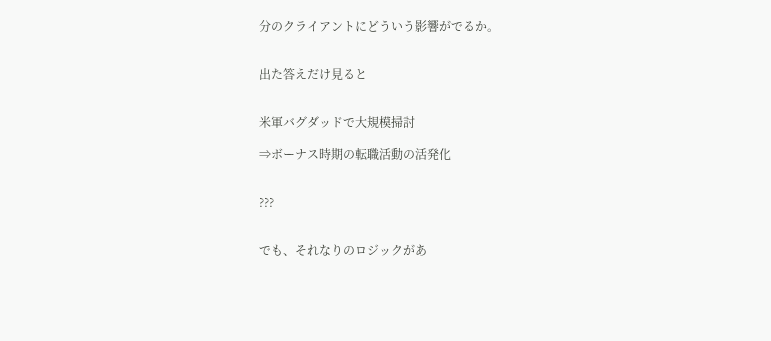分のクライアントにどういう影響がでるか。


出た答えだけ見ると


米軍バグダッドで大規模掃討

⇒ボーナス時期の転職活動の活発化


???


でも、それなりのロジックがあ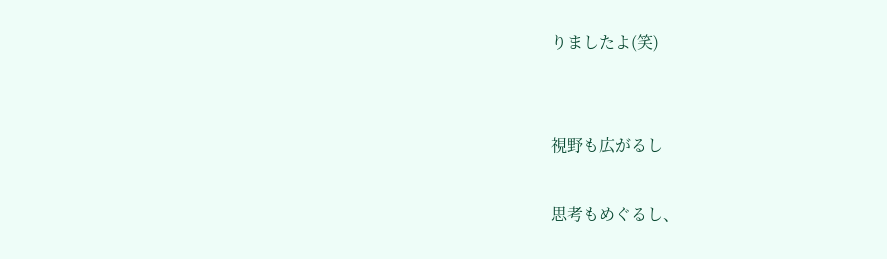りましたよ(笑)


視野も広がるし

思考もめぐるし、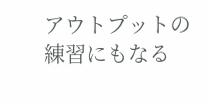アウトプットの練習にもなる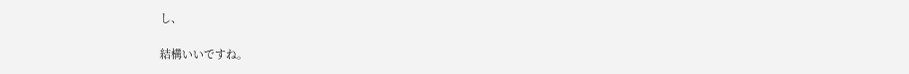し、

結構いいですね。